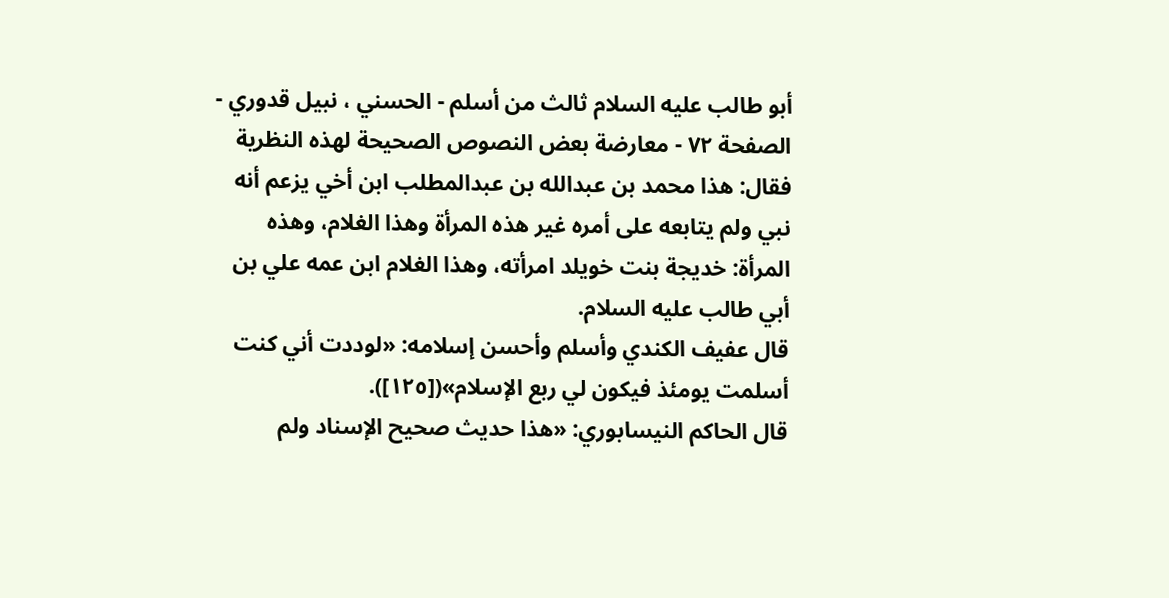أبو طالب عليه السلام ثالث من أسلم - الحسني ، نبيل قدوري - الصفحة ٧٢ - معارضة بعض النصوص الصحيحة لهذه النظرية
فقال: هذا محمد بن عبدالله بن عبدالمطلب ابن أخي يزعم أنه نبي ولم يتابعه على أمره غير هذه المرأة وهذا الغلام، وهذه المرأة: خديجة بنت خويلد امرأته، وهذا الغلام ابن عمه علي بن أبي طالب عليه السلام.
قال عفيف الكندي وأسلم وأحسن إسلامه: «لوددت أني كنت أسلمت يومئذ فيكون لي ربع الإسلام»([١٢٥]).
قال الحاكم النيسابوري: «هذا حديث صحيح الإسناد ولم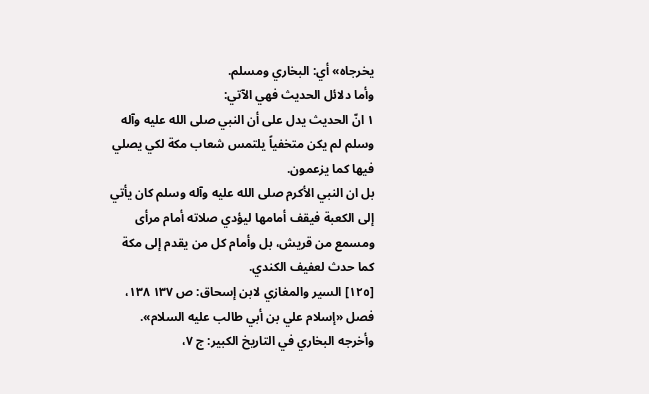يخرجاه» أي: البخاري ومسلم.
وأما دلائل الحديث فهي الآتي:
١ انّ الحديث يدل على أن النبي صلى الله عليه وآله وسلم لم يكن متخفياً يلتمس شعاب مكة لكي يصلي فيها كما يزعمون.
بل ان النبي الأكرم صلى الله عليه وآله وسلم كان يأتي إلى الكعبة فيقف أمامها ليؤدي صلاته أمام مرأى ومسمع من قريش، بل وأمام كل من يقدم إلى مكة كما حدث لعفيف الكندي.
[١٢٥] السير والمغازي لابن إسحاق: ص ١٣٧ ١٣٨، فصل «إسلام علي بن أبي طالب عليه السلام».
وأخرجه البخاري في التاريخ الكبير: ج ٧،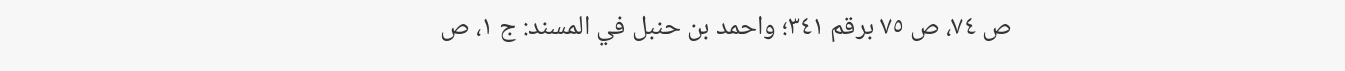ص ٧٤، ص ٧٥ برقم ٣٤١؛ واحمد بن حنبل في المسند: ج ١، ص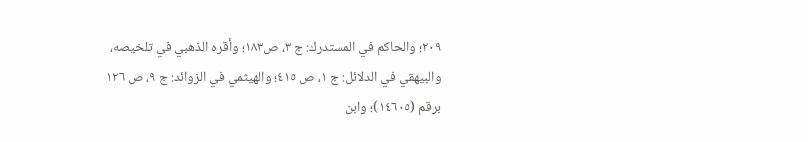٢٠٩؛ والحاكم في المستدرك: ج ٣، ص١٨٣؛ وأقره الذهبي في تلخيصه، والبيهقي في الدلائل: ج ١، ص ٤١٥؛ والهيثمي في الزوائد: ج ٩، ص ١٢٦ برقم (١٤٦٠٥)؛ وابن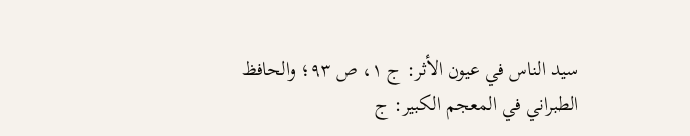سيد الناس في عيون الأثر: ج ١، ص ٩٣؛ والحافظ الطبراني في المعجم الكبير: ج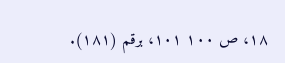١٨، ص ١٠٠ ١٠١، برقم (١٨١).